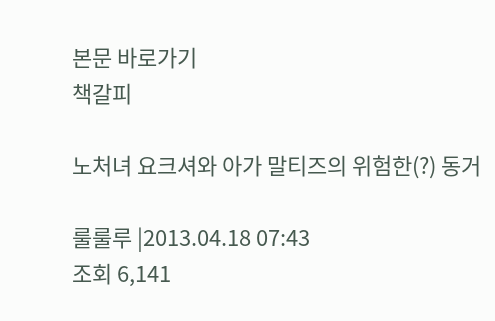본문 바로가기
책갈피

노처녀 요크셔와 아가 말티즈의 위험한(?) 동거

룰룰루 |2013.04.18 07:43
조회 6,141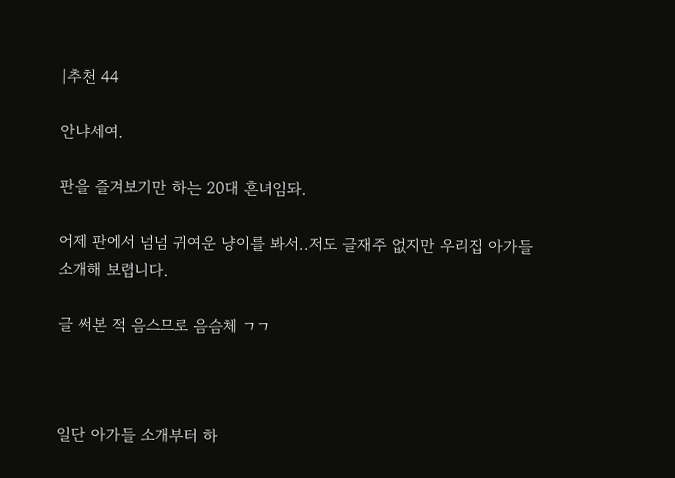|추천 44

안냐세여.

판을 즐겨보기만 하는 20대 흔녀임돠.

어제 판에서 넘넘 귀여운 냥이를 봐서..저도 글재주 없지만 우리집 아가들 소개해 보렵니다.

글 써본 적 음스므로 음슴체 ㄱㄱ



일단 아가들 소개부터 하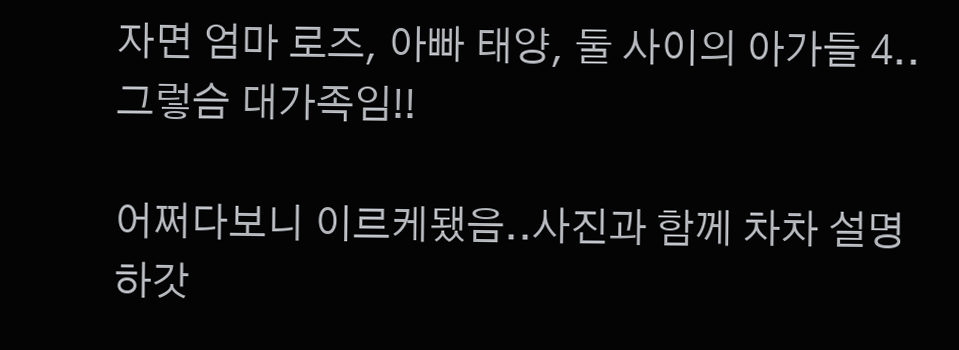자면 엄마 로즈, 아빠 태양, 둘 사이의 아가들 4..그렇슴 대가족임!!

어쩌다보니 이르케됐음..사진과 함께 차차 설명하갓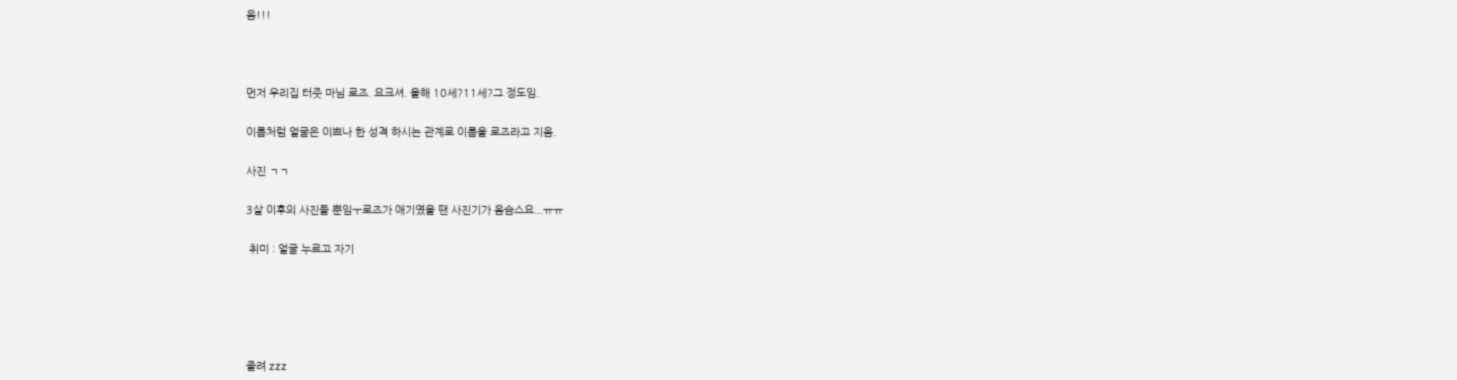음!!!



먼저 우리집 터줏 마님 로즈. 요크셔. 올해 10세?11세?그 정도임.

이름처럼 얼굴은 이쁘나 한 성격 하시는 관계로 이름을 로즈라고 지음.

사진 ㄱㄱ

3살 이후의 사진들 뿐임ㅜ로즈가 애기였을 땐 사진기가 음슴스요...ㅠㅠ

 취미 : 얼굴 누르고 자기





졸려 zzz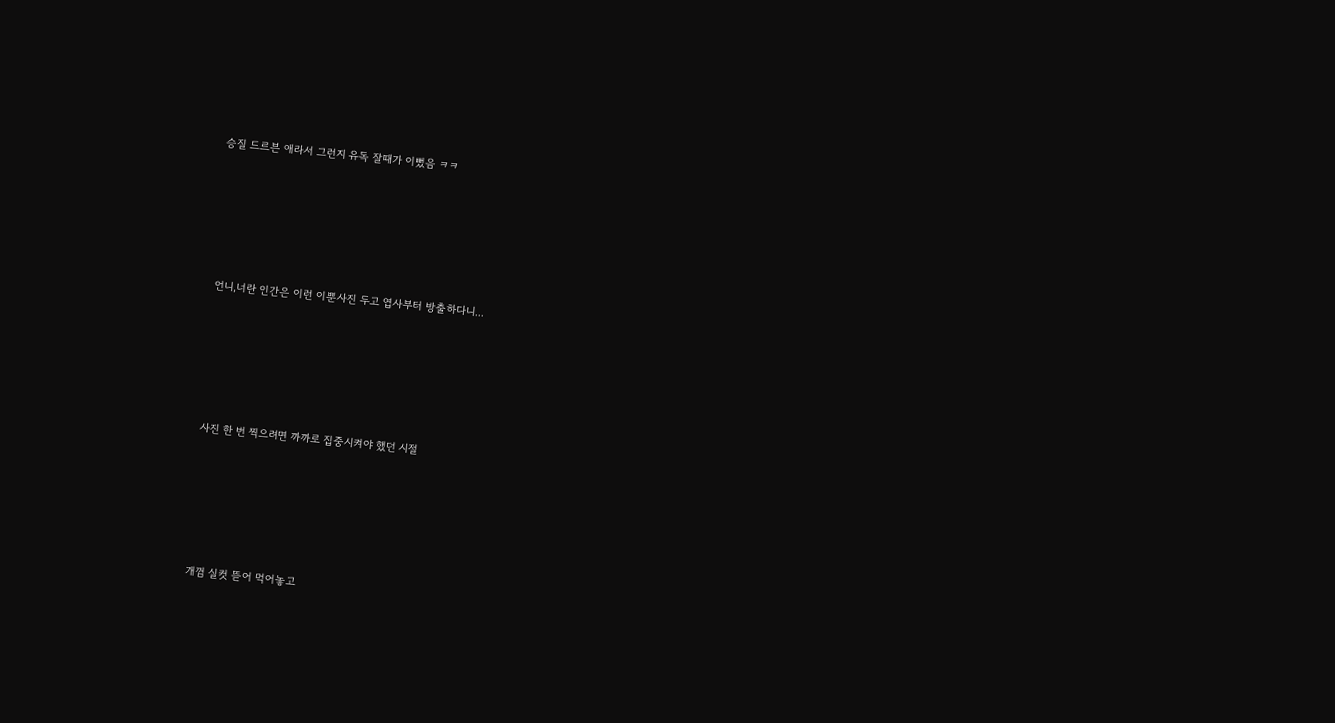승질 드르븐 애라서 그런지 유독 잘때가 이뻤음 ㅋㅋ





 언니,너란 인간은 이런 이뿐사진 두고 엽사부터 방출하다니...





 사진 한 번 찍으려면 까까로 집중시켜야 했던 시절





 개껌 실컷 뜯어 먹어놓고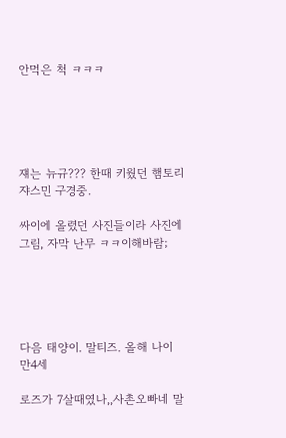안먹은 척 ㅋㅋㅋ





쟤는 뉴규??? 한때 키웠던 햄토리 쟈스민 구경중.

싸이에 올렸던 사진들이라 사진에 그림, 자막 난무 ㅋㅋ이해바람;





다음 태양이. 말티즈. 올해 나이 만4세

로즈가 7살때였나,,사촌오빠네 말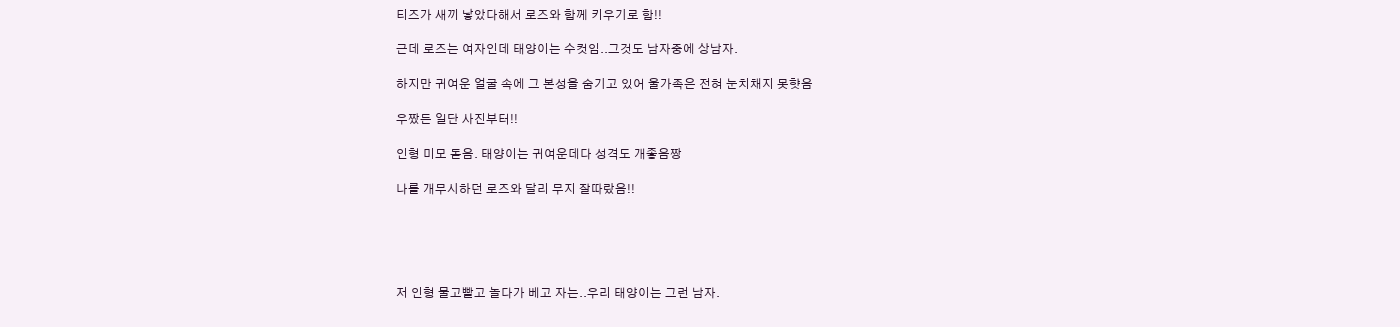티즈가 새끼 낳았다해서 로즈와 함께 키우기로 함!!

근데 로즈는 여자인데 태양이는 수컷임..그것도 남자중에 상남자.

하지만 귀여운 얼굴 속에 그 본성을 숨기고 있어 울가족은 전혀 눈치채지 못햣음

우짰든 일단 사진부터!!

인형 미모 돋음. 태양이는 귀여운데다 성격도 개좋음짱

나를 개무시하던 로즈와 달리 무지 잘따랐음!!





저 인형 물고빨고 놀다가 베고 자는..우리 태양이는 그런 남자.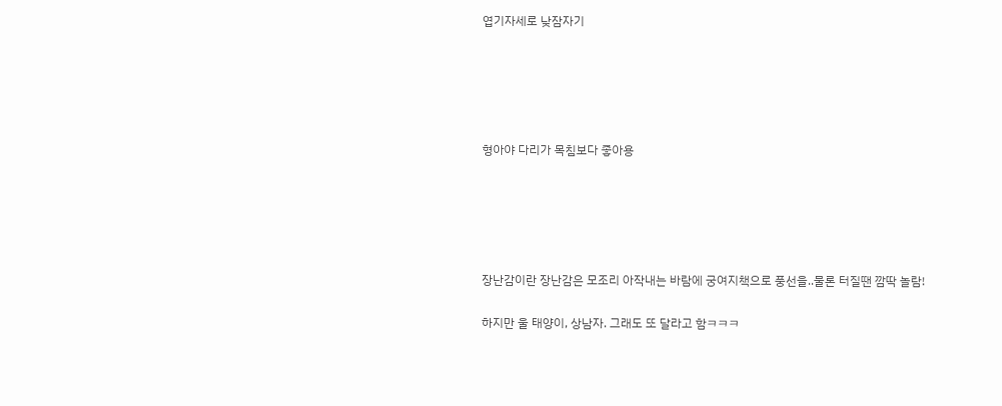엽기자세로 낮잠자기





형아야 다리가 목침보다 좋아용





장난감이란 장난감은 모조리 아작내는 바람에 궁여지책으로 풍선을..물론 터질땐 깜딱 놀람!

하지만 울 태양이, 상남자. 그래도 또 달라고 함ㅋㅋㅋ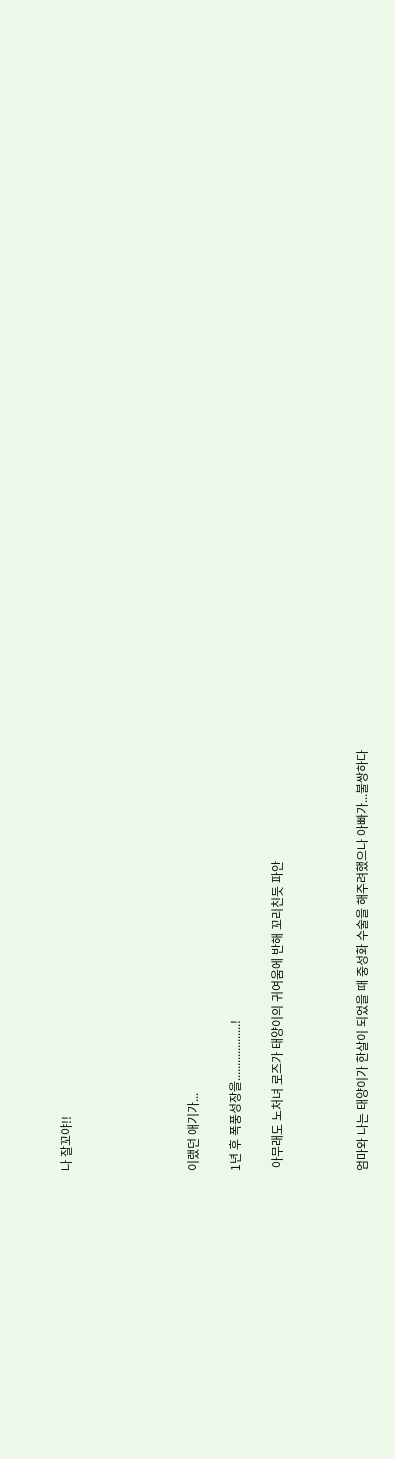나 잘꼬야!!





이랬던 애기가...

1년 후 폭풍성장을...................!

 아무래도 노처녀 로즈가 태양이의 귀여움에 반해 꼬리친듯 파안



엄마와 나는 태양이가 한살이 되었을 때 중성화 수술을 해주려했으나 아빠가...불쌍하다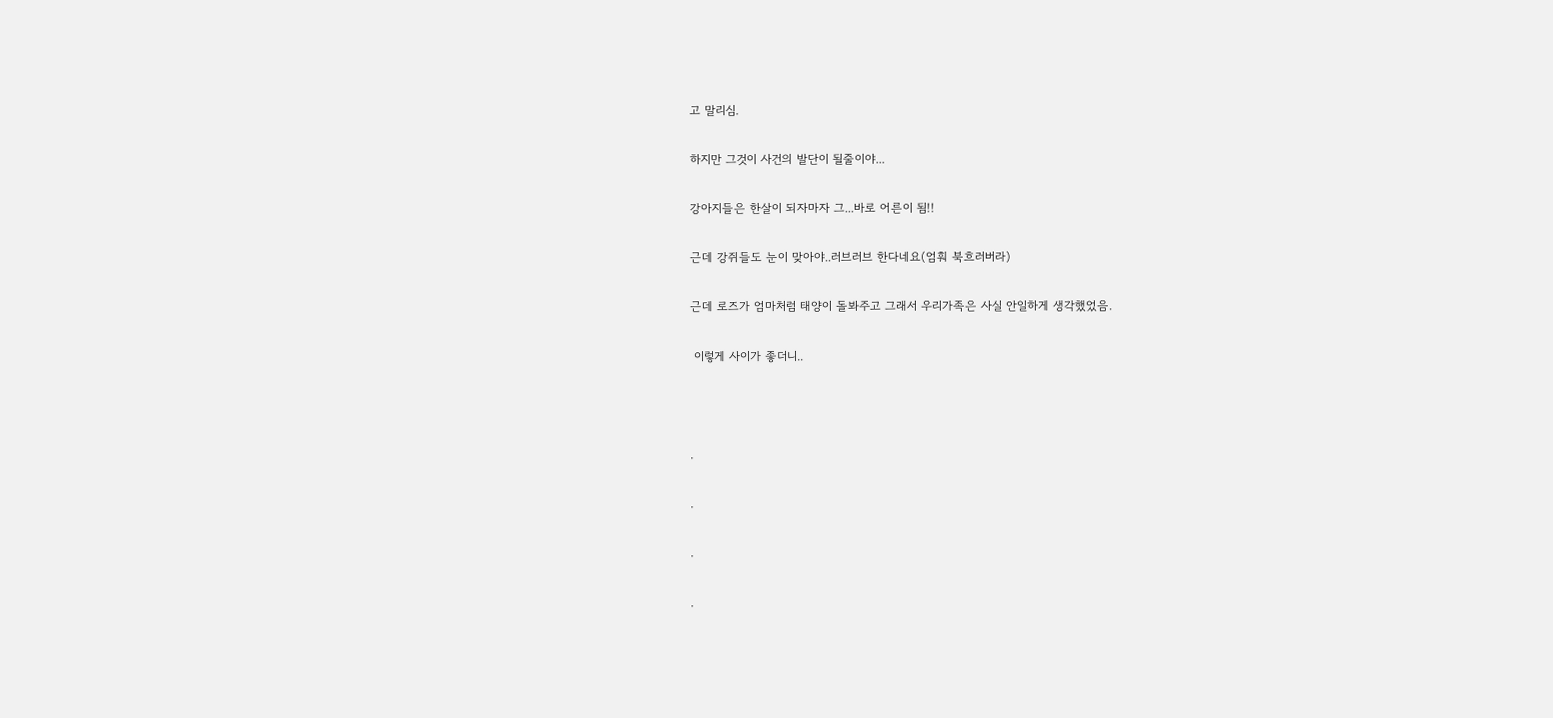고 말리심.

하지만 그것이 사건의 발단이 될줄이야...

강아지들은 한살이 되자마자 그...바로 어른이 됨!!

근데 강쥐들도 눈이 맞아야..러브러브 한다네요(엄훠 북흐러버라)

근데 로즈가 엄마처럼 태양이 돌봐주고 그래서 우리가족은 사실 안일하게 생각했었음.

 이렇게 사이가 좋더니..



.

.

.

.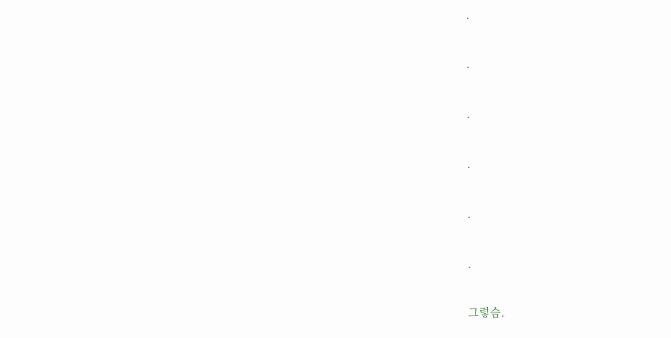.

.

.

.

.

.

그렇슴.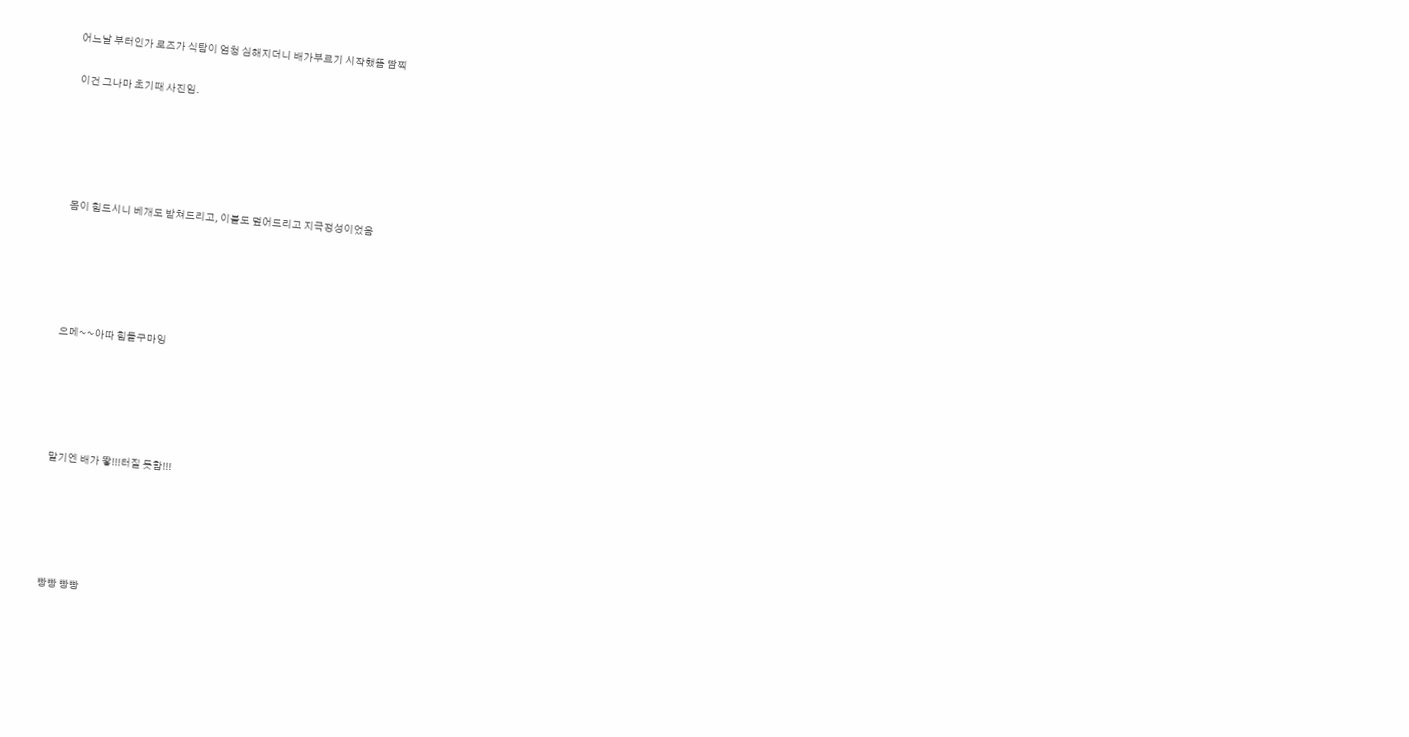어느날 부터인가 로즈가 식탐이 엄청 심해지더니 배가부르기 시작했뜸 땀찍

 이건 그나마 초기때 사진임.





 몸이 힘드시니 베개도 받쳐드리고, 이불도 덮어드리고 지극정성이었음





 으메~~아따 힘들구마잉





 말기엔 배가 뙇!!!터질 듯함!!!





 빵빵 빵빵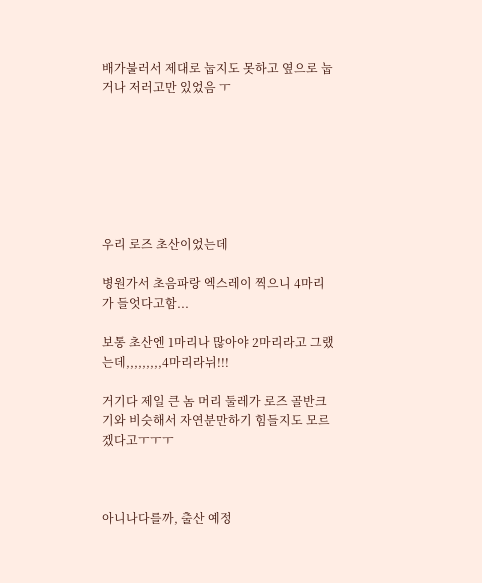배가불러서 제대로 눕지도 못하고 옆으로 눕거나 저러고만 있었음 ㅜ







우리 로즈 초산이었는데

병원가서 초음파랑 엑스레이 찍으니 4마리가 들엇다고함...

보통 초산엔 1마리나 많아야 2마리라고 그랬는데,,,,,,,,,4마리라뉘!!!

거기다 제일 큰 놈 머리 둘레가 로즈 골반크기와 비슷해서 자연분만하기 힘들지도 모르겠다고ㅜㅜㅜ



아니나다를까, 출산 예정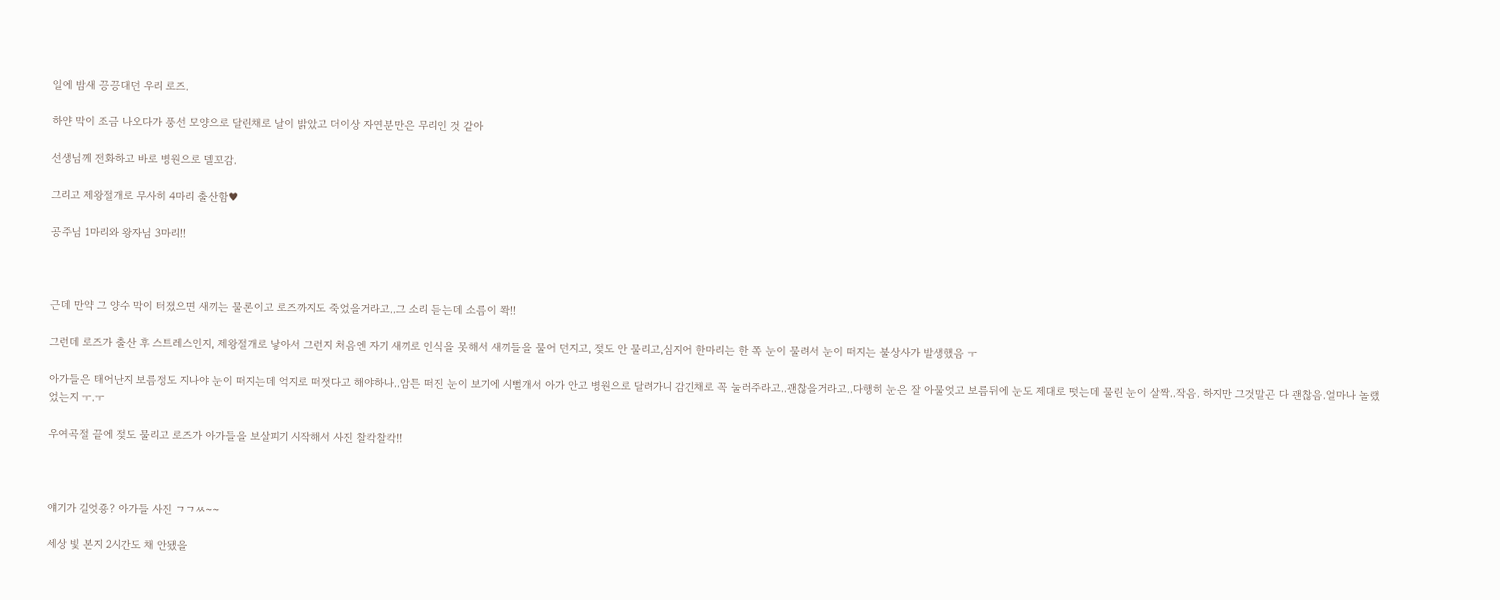일에 밤새 끙끙대던 우리 로즈.

하얀 막이 조금 나오다가 풍선 모양으로 달린채로 날이 밝았고 더이상 자연분만은 무리인 것 같아

선생님께 전화하고 바로 병원으로 델꼬감.

그리고 제왕절개로 무사히 4마리 출산함♥

공주님 1마리와 왕자님 3마리!!



근데 만약 그 양수 막이 터졌으면 새끼는 물론이고 로즈까지도 죽었을거라고..그 소리 듣는데 소름이 쫙!!

그런데 로즈가 출산 후 스트레스인지, 제왕절개로 낳아서 그런지 처음엔 자기 새끼로 인식을 못해서 새끼들을 물어 던지고, 젖도 안 물리고,심지어 한마리는 한 쪽 눈이 물려서 눈이 떠지는 불상사가 발생했음 ㅜ

아가들은 태어난지 보름정도 지나야 눈이 떠지는데 억지로 떠졋다고 해야하나..암튼 떠진 눈이 보기에 시뻘개서 아가 안고 병원으로 달려가니 감긴채로 꼭 눌러주라고..괜찮을거라고..다행히 눈은 잘 아물엇고 보름뒤에 눈도 제대로 떳는데 물린 눈이 살짝..작음. 하지만 그것말곤 다 괜찮음.얼마나 놀랬었는지 ㅜ.ㅜ

우여곡절 끝에 젖도 물리고 로즈가 아가들을 보살피기 시작해서 사진 찰칵찰칵!!



얘기가 길엇죵? 아가들 사진 ㄱㄱㅆ~~

세상 빛 본지 2시간도 채 안됐을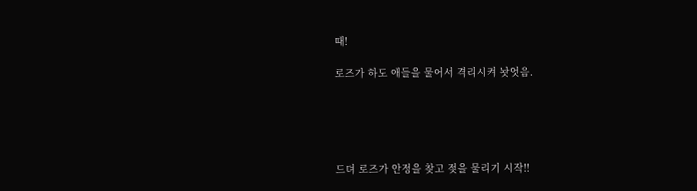때!

로즈가 하도 애들을 물어서 격리시켜 놧엇음.





드뎌 로즈가 안정을 찾고 젖을 물리기 시작!!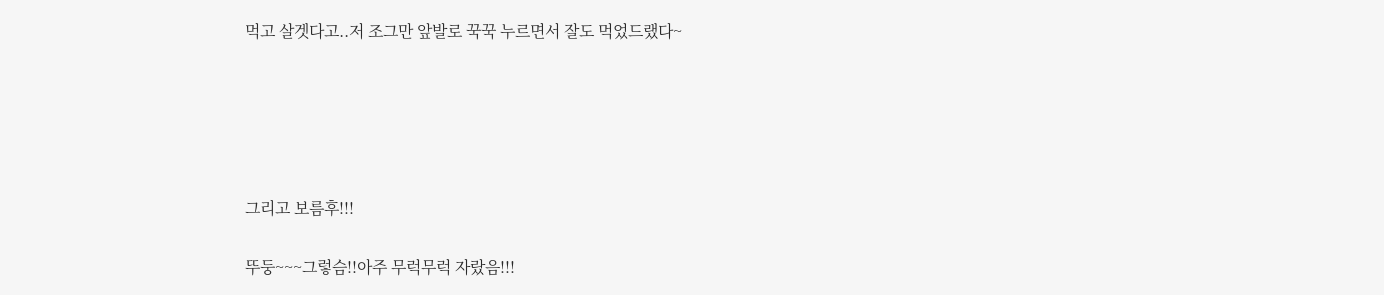먹고 살겟다고..저 조그만 앞발로 꾹꾹 누르면서 잘도 먹었드랬다~





그리고 보름후!!!

뚜둥~~~그렇슴!!아주 무럭무럭 자랐음!!!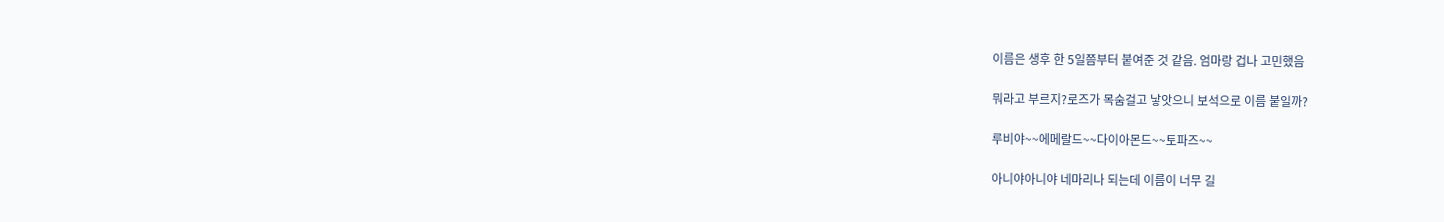이름은 생후 한 5일쯤부터 붙여준 것 같음. 엄마랑 겁나 고민했음

뭐라고 부르지?로즈가 목숨걸고 낳앗으니 보석으로 이름 붙일까?

루비야~~에메랄드~~다이아몬드~~토파즈~~

아니야아니야 네마리나 되는데 이름이 너무 길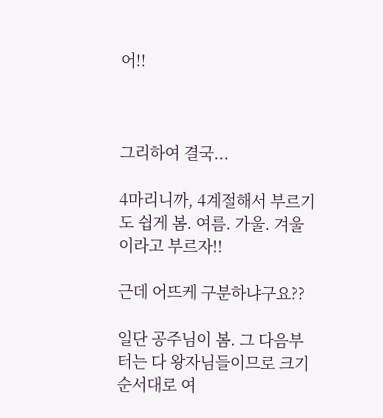어!!



그리하여 결국...

4마리니까, 4계절해서 부르기도 쉽게 봄. 여름. 가울. 겨울이라고 부르자!!

근데 어뜨케 구분하냐구요??

일단 공주님이 봄. 그 다음부터는 다 왕자님들이므로 크기 순서대로 여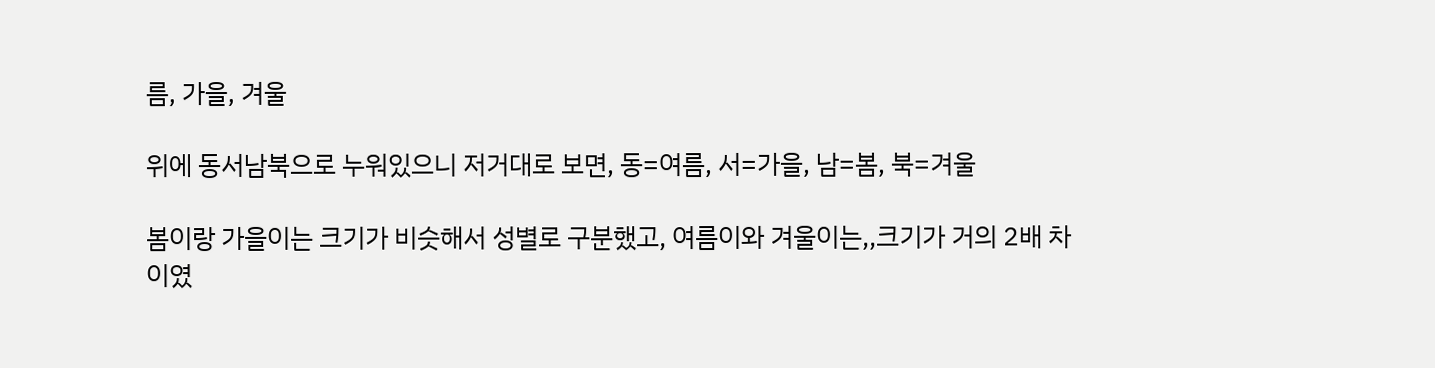름, 가을, 겨울

위에 동서남북으로 누워있으니 저거대로 보면, 동=여름, 서=가을, 남=봄, 북=겨울

봄이랑 가을이는 크기가 비슷해서 성별로 구분했고, 여름이와 겨울이는,,크기가 거의 2배 차이였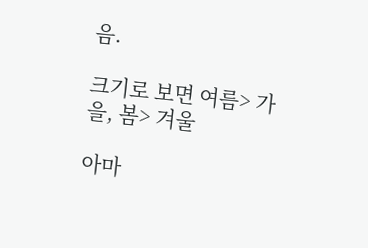음.

크기로 보면 여름> 가을, 봄> 겨울

아마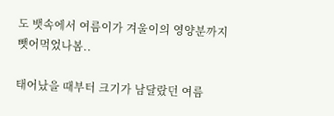도 뱃속에서 여름이가 겨울이의 영양분까지 뺏어먹었나봄..

태어났을 때부터 크기가 남달랐던 여름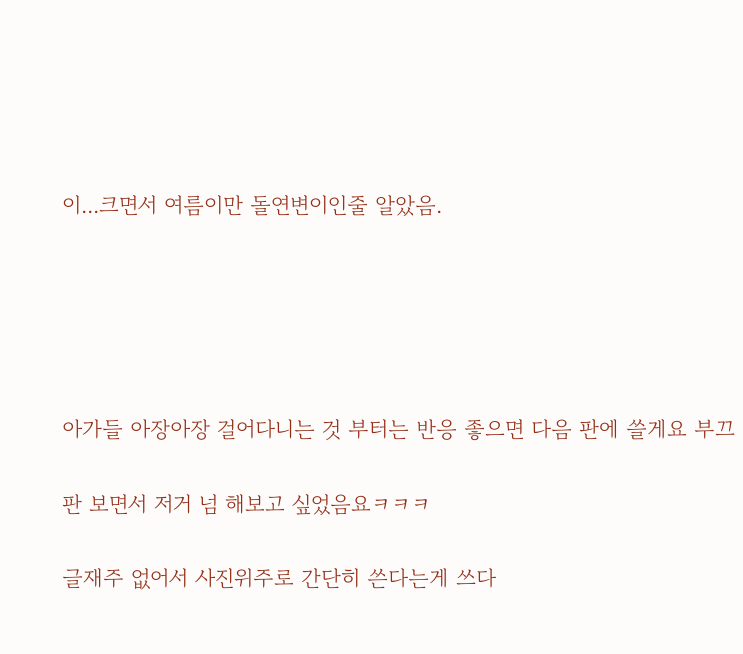이...크면서 여름이만 돌연변이인줄 알았음.





아가들 아장아장 걸어다니는 것 부터는 반응 좋으면 다음 판에 쓸게요 부끄

판 보면서 저거 넘 해보고 싶었음요ㅋㅋㅋ

글재주 없어서 사진위주로 간단히 쓴다는게 쓰다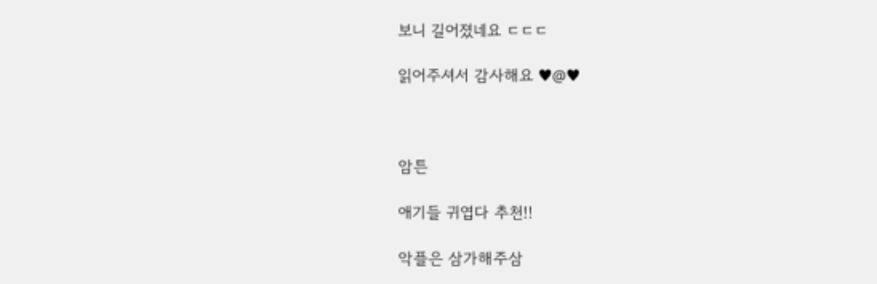보니 길어졌네요 ㄷㄷㄷ

읽어주셔서 감사해요 ♥@♥



암튼

애기들 귀엽다 추천!!

악플은 삼가해주삼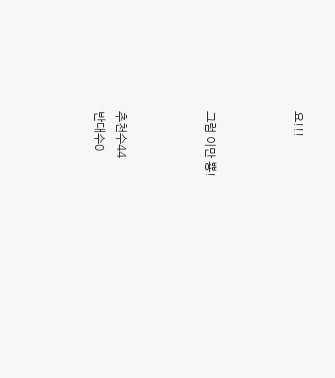요!!!



그럼 이만 뿅!



추천수44
반대수0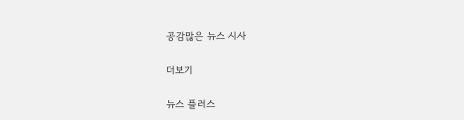공감많은 뉴스 시사

더보기

뉴스 플러스